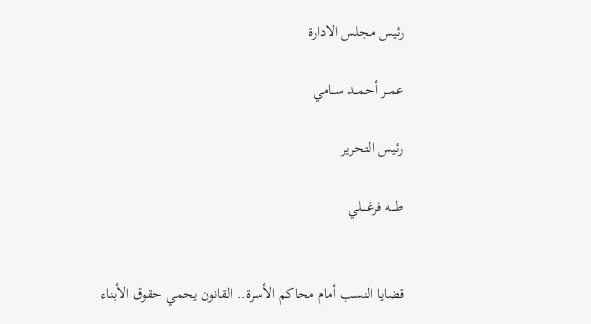رئيس مجلس الادارة

عمــر أحمــد ســامي

رئيس التحرير

طــــه فرغــــلي


قضايا النسب أمام محاكم الأسرة.. القانون يحمي حقوق الأبناء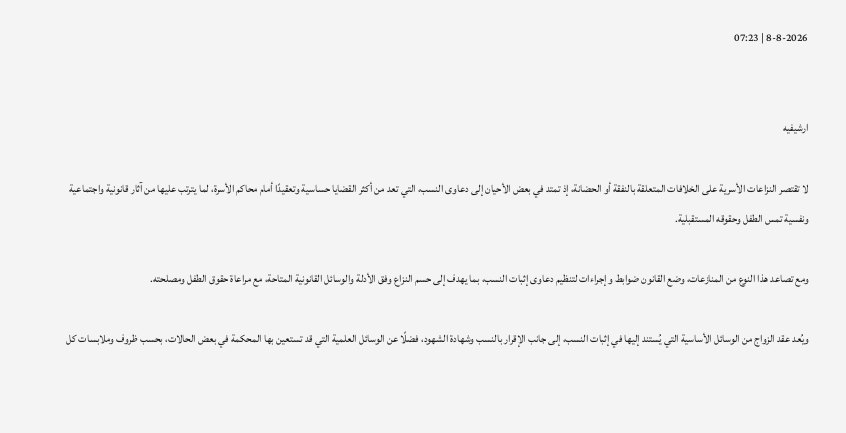8-8-2026 | 07:23


ارشيفيه

لا تقتصر النزاعات الأسرية على الخلافات المتعلقة بالنفقة أو الحضانة، إذ تمتد في بعض الأحيان إلى دعاوى النسب، التي تعد من أكثر القضايا حساسية وتعقيدًا أمام محاكم الأسرة، لما يترتب عليها من آثار قانونية واجتماعية ونفسية تمس الطفل وحقوقه المستقبلية.

ومع تصاعد هذا النوع من المنازعات، وضع القانون ضوابط وإجراءات لتنظيم دعاوى إثبات النسب، بما يهدف إلى حسم النزاع وفق الأدلة والوسائل القانونية المتاحة، مع مراعاة حقوق الطفل ومصلحته.

ويُعد عقد الزواج من الوسائل الأساسية التي يُستند إليها في إثبات النسب، إلى جانب الإقرار بالنسب وشهادة الشهود، فضلًا عن الوسائل العلمية التي قد تستعين بها المحكمة في بعض الحالات، بحسب ظروف وملابسات كل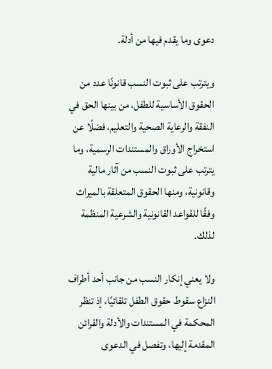دعوى وما يقدم فيها من أدلة.

ويترتب على ثبوت النسب قانونًا عدد من الحقوق الأساسية للطفل، من بينها الحق في النفقة والرعاية الصحية والتعليم، فضلًا عن استخراج الأوراق والمستندات الرسمية، وما يترتب على ثبوت النسب من آثار مالية وقانونية، ومنها الحقوق المتعلقة بالميراث وفقًا للقواعد القانونية والشرعية المنظمة لذلك.

ولا يعني إنكار النسب من جانب أحد أطراف النزاع سقوط حقوق الطفل تلقائيًا، إذ تنظر المحكمة في المستندات والأدلة والقرائن المقدمة إليها، وتفصل في الدعوى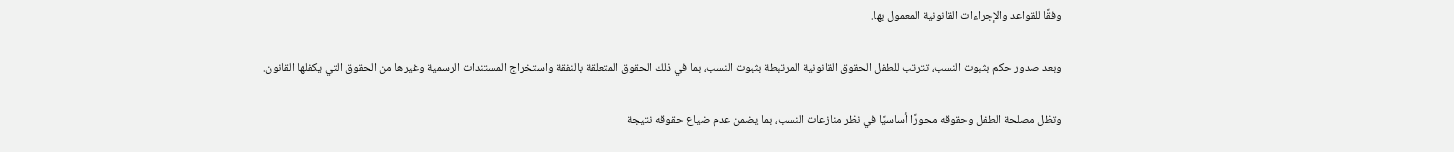وفقًا للقواعد والإجراءات القانونية المعمول بها.

وبعد صدور حكم بثبوت النسب، تترتب للطفل الحقوق القانونية المرتبطة بثبوت النسب، بما في ذلك الحقوق المتعلقة بالنفقة واستخراج المستندات الرسمية وغيرها من الحقوق التي يكفلها القانون.

وتظل مصلحة الطفل وحقوقه محورًا أساسيًا في نظر منازعات النسب، بما يضمن عدم ضياع حقوقه نتيجة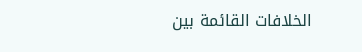الخلافات القائمة بين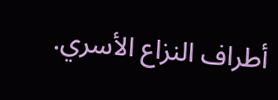أطراف النزاع الأسري.